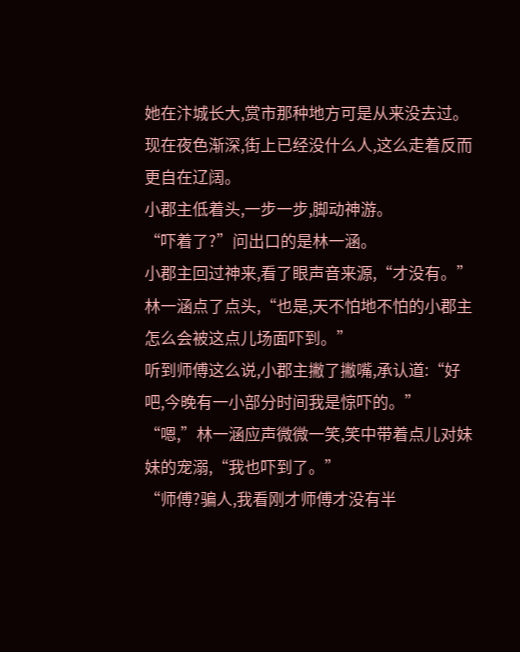她在汴城长大,赏市那种地方可是从来没去过。
现在夜色渐深,街上已经没什么人,这么走着反而更自在辽阔。
小郡主低着头,一步一步,脚动神游。
“吓着了?”问出口的是林一涵。
小郡主回过神来,看了眼声音来源,“才没有。”
林一涵点了点头,“也是,天不怕地不怕的小郡主
怎么会被这点儿场面吓到。”
听到师傅这么说,小郡主撇了撇嘴,承认道:“好吧,今晚有一小部分时间我是惊吓的。”
“嗯,”林一涵应声微微一笑,笑中带着点儿对妹妹的宠溺,“我也吓到了。”
“师傅?骗人,我看刚才师傅才没有半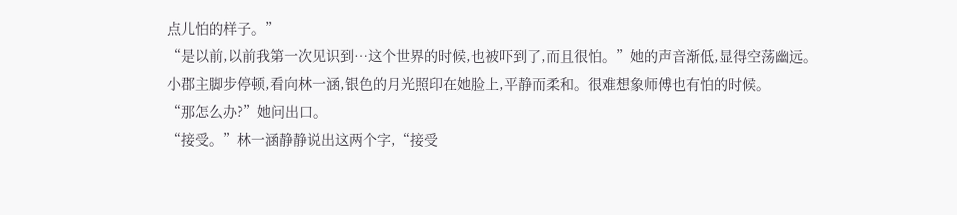点儿怕的样子。”
“是以前,以前我第一次见识到…这个世界的时候,也被吓到了,而且很怕。”她的声音渐低,显得空荡幽远。
小郡主脚步停顿,看向林一涵,银色的月光照印在她脸上,平静而柔和。很难想象师傅也有怕的时候。
“那怎么办?”她问出口。
“接受。”林一涵静静说出这两个字,“接受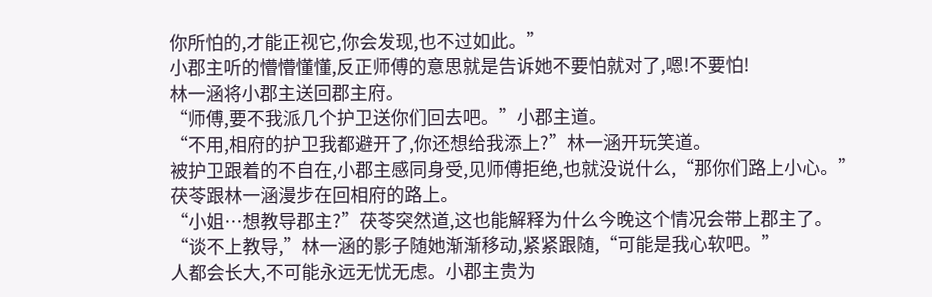你所怕的,才能正视它,你会发现,也不过如此。”
小郡主听的懵懵懂懂,反正师傅的意思就是告诉她不要怕就对了,嗯!不要怕!
林一涵将小郡主送回郡主府。
“师傅,要不我派几个护卫送你们回去吧。”小郡主道。
“不用,相府的护卫我都避开了,你还想给我添上?”林一涵开玩笑道。
被护卫跟着的不自在,小郡主感同身受,见师傅拒绝,也就没说什么,“那你们路上小心。”
茯苓跟林一涵漫步在回相府的路上。
“小姐…想教导郡主?”茯苓突然道,这也能解释为什么今晚这个情况会带上郡主了。
“谈不上教导,”林一涵的影子随她渐渐移动,紧紧跟随,“可能是我心软吧。”
人都会长大,不可能永远无忧无虑。小郡主贵为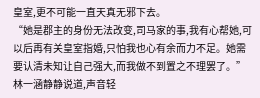皇室,更不可能一直天真无邪下去。
“她是郡主的身份无法改变,司马家的事,我有心帮她,可以后再有关皇室指婚,只怕我也心有余而力不足。她需要认清未知让自己强大,而我做不到置之不理罢了。”林一涵静静说道,声音轻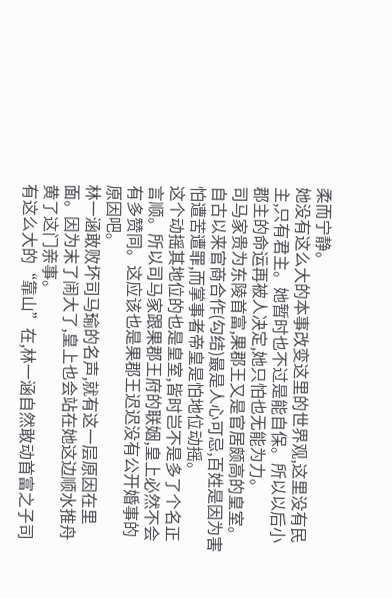柔而宁静。
她没有这么大的本事改变这里的世界观,这里没有民主,只有君主。她暂时也不过是能自保。所以以后小郡主的命运再被人决定,她只怕也无能为力。
司马家贵为东陵首富,果郡王又是官居颇高的皇室。自古以来官商合作(勾结)最是人心可忌,百姓是因为害怕遭苦遭罪,而掌事者帝皇是怕地位动摇。
这个动摇其地位的也是皇室,皆时岂不是多了个名正言顺。所以司马家跟果郡王府的联姻,皇上必然不会有多赞同。这应该也是果郡王迟迟没有公开婚事的原因吧。
林一涵敢败坏司马瑜的名声,就有这一层原因在里面。因为末了闹大了,皇上也会站在她这边顺水推舟黄了这门亲事。
有这么大的“靠山”在,林一涵自然敢动首富之子司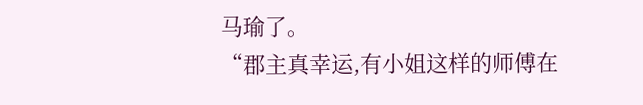马瑜了。
“郡主真幸运,有小姐这样的师傅在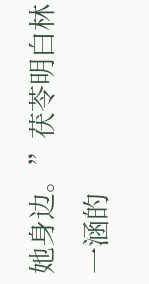她身边。”茯苓明白林一涵的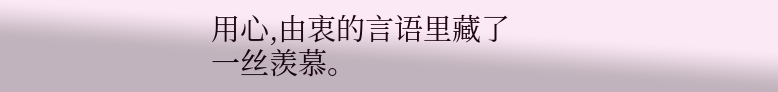用心,由衷的言语里藏了一丝羡慕。